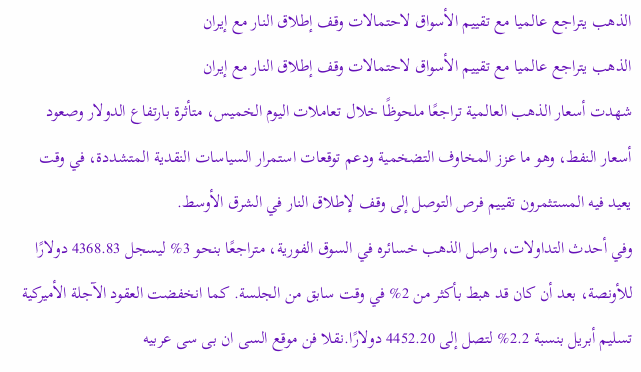الذهب يتراجع عالميا مع تقييم الأسواق لاحتمالات وقف إطلاق النار مع إيران
الذهب يتراجع عالميا مع تقييم الأسواق لاحتمالات وقف إطلاق النار مع إيران
شهدت أسعار الذهب العالمية تراجعًا ملحوظًا خلال تعاملات اليوم الخميس، متأثرة بارتفاع الدولار وصعود أسعار النفط، وهو ما عزز المخاوف التضخمية ودعم توقعات استمرار السياسات النقدية المتشددة، في وقت يعيد فيه المستثمرون تقييم فرص التوصل إلى وقف لإطلاق النار في الشرق الأوسط.
وفي أحدث التداولات، واصل الذهب خسائره في السوق الفورية، متراجعًا بنحو 3% ليسجل 4368.83 دولارًا للأونصة، بعد أن كان قد هبط بأكثر من 2% في وقت سابق من الجلسة. كما انخفضت العقود الآجلة الأميركية تسليم أبريل بنسبة 2.2% لتصل إلى 4452.20 دولارًا.نقلا فن موقع السى ان بى سى عربيه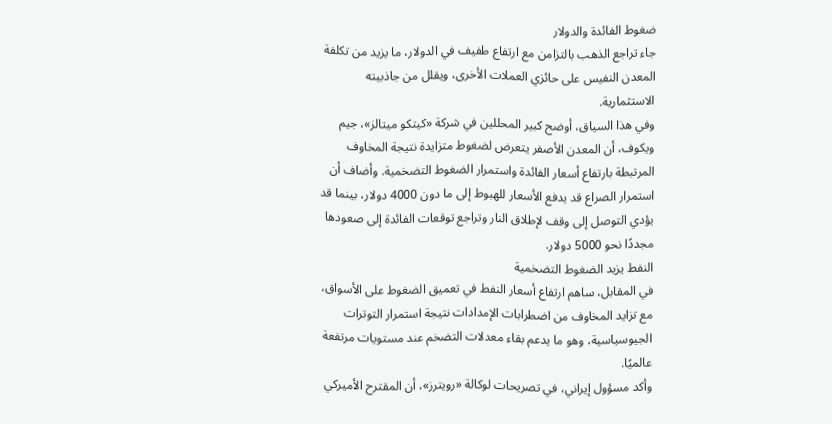ضغوط الفائدة والدولار
جاء تراجع الذهب بالتزامن مع ارتفاع طفيف في الدولار، ما يزيد من تكلفة المعدن النفيس على حائزي العملات الأخرى، ويقلل من جاذبيته الاستثمارية.
وفي هذا السياق، أوضح كبير المحللين في شركة «كيتكو ميتالز»، جيم ويكوف، أن المعدن الأصفر يتعرض لضغوط متزايدة نتيجة المخاوف المرتبطة بارتفاع أسعار الفائدة واستمرار الضغوط التضخمية. وأضاف أن استمرار الصراع قد يدفع الأسعار للهبوط إلى ما دون 4000 دولار، بينما قد يؤدي التوصل إلى وقف لإطلاق النار وتراجع توقعات الفائدة إلى صعودها مجددًا نحو 5000 دولار.
النفط يزيد الضغوط التضخمية
في المقابل، ساهم ارتفاع أسعار النفط في تعميق الضغوط على الأسواق، مع تزايد المخاوف من اضطرابات الإمدادات نتيجة استمرار التوترات الجيوسياسية، وهو ما يدعم بقاء معدلات التضخم عند مستويات مرتفعة عالميًا.
وأكد مسؤول إيراني، في تصريحات لوكالة «رويترز»، أن المقترح الأميركي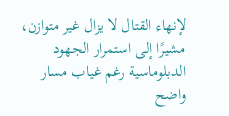لإنهاء القتال لا يزال غير متوازن، مشيرًا إلى استمرار الجهود الدبلوماسية رغم غياب مسار واضح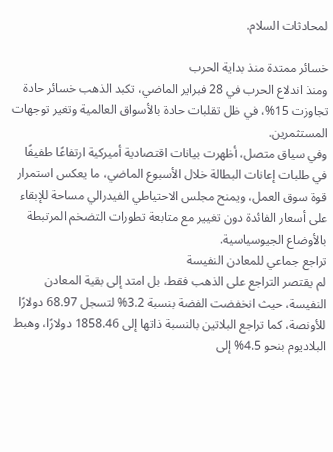لمحادثات السلام.

خسائر ممتدة منذ بداية الحرب
ومنذ اندلاع الحرب في 28 فبراير الماضي، تكبد الذهب خسائر حادة تجاوزت 15%، في ظل تقلبات حادة بالأسواق العالمية وتغير توجهات المستثمرين.
وفي سياق متصل، أظهرت بيانات اقتصادية أميركية ارتفاعًا طفيفًا في طلبات إعانات البطالة خلال الأسبوع الماضي، ما يعكس استمرار قوة سوق العمل، ويمنح مجلس الاحتياطي الفيدرالي مساحة للإبقاء على أسعار الفائدة دون تغيير مع متابعة تطورات التضخم المرتبطة بالأوضاع الجيوسياسية.
تراجع جماعي للمعادن النفيسة
لم يقتصر التراجع على الذهب فقط، بل امتد إلى بقية المعادن النفيسة، حيث انخفضت الفضة بنسبة 3.2% لتسجل 68.97 دولارًا للأونصة، كما تراجع البلاتين بالنسبة ذاتها إلى 1858.46 دولارًا، وهبط البلاديوم بنحو 4.5% إلى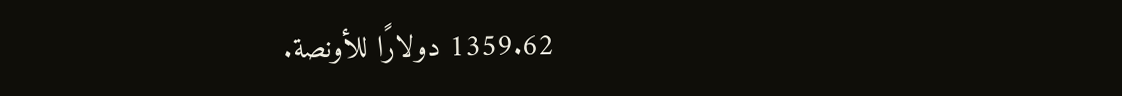1359.62 دولارًا للأونصة.